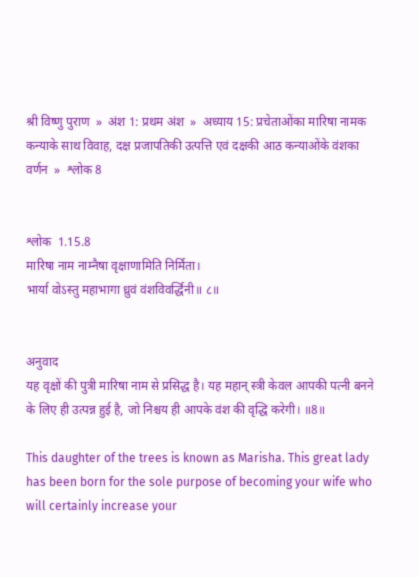श्री विष्णु पुराण  »  अंश 1: प्रथम अंश  »  अध्याय 15: प्रचेताओंका मारिषा नामक कन्याके साथ विवाह, दक्ष प्रजापतिकी उत्पत्ति एवं दक्षकी आठ कन्याओंके वंशका वर्णन  »  श्लोक 8


श्लोक  1.15.8
मारिषा नाम नाम्नैषा वृक्षाणामिति निर्मिता।
भार्या वोऽस्तु महाभागा ध्रुवं वंशविवर्द्धिनी॥ ८॥


अनुवाद
यह वृक्षों की पुत्री मारिषा नाम से प्रसिद्ध है। यह महान् स्त्री केवल आपकी पत्नी बनने के लिए ही उत्पन्न हुई है, जो निश्चय ही आपके वंश की वृद्धि करेगी। ॥8॥

This daughter of the trees is known as Marisha. This great lady has been born for the sole purpose of becoming your wife who will certainly increase your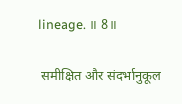lineage. ॥ 8॥

 समीक्षित और संदर्भानुकूल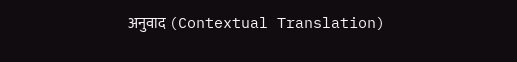अनुवाद (Contextual Translation)